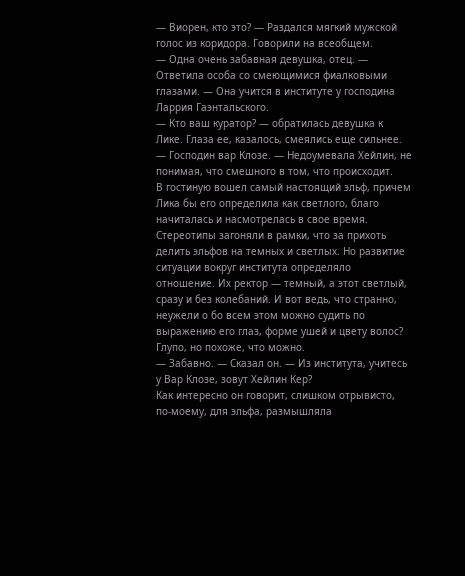— Виорен, кто это? — Раздался мягкий мужской голос из коридора. Говорили на всеобщем.
— Одна очень забавная девушка, отец. — Ответила особа со смеющимися фиалковыми глазами. — Она учится в институте у господина Ларрия Гаэнтальского.
— Кто ваш куратор? — обратилась девушка к Лике. Глаза ее, казалось, смеялись еще сильнее.
— Господин вар Клозе. — Недоумевала Хейлин, не понимая, что смешного в том, что происходит.
В гостиную вошел самый настоящий эльф, причем Лика бы его определила как светлого, благо начиталась и насмотрелась в свое время. Стереотипы загоняли в рамки, что за прихоть делить эльфов на темных и светлых. Но развитие ситуации вокруг института определяло отношение. Их ректор — темный, а этот светлый, сразу и без колебаний. И вот ведь, что странно, неужели о бо всем этом можно судить по выражению его глаз, форме ушей и цвету волос? Глупо, но похоже, что можно.
— Забавно. — Сказал он. — Из института, учитесь у Вар Клозе, зовут Хейлин Кер?
Как интересно он говорит, слишком отрывисто, по-моему, для эльфа, размышляла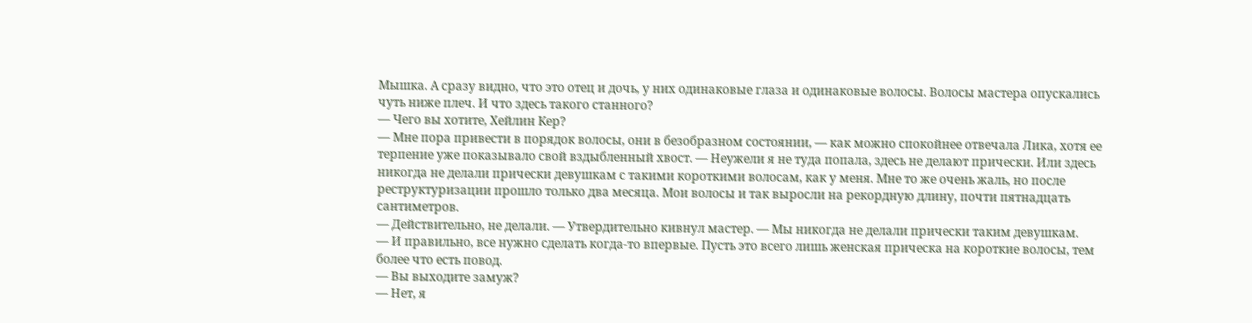Мышка. А сразу видно, что это отец и дочь, у них одинаковые глаза и одинаковые волосы. Волосы мастера опускались чуть ниже плеч. И что здесь такого станного?
— Чего вы хотите, Хейлин Кер?
— Мне пора привести в порядок волосы, они в безобразном состоянии, — как можно спокойнее отвечала Лика, хотя ее терпение уже показывало свой вздыбленный хвост. — Неужели я не туда попала, здесь не делают прически. Или здесь никогда не делали прически девушкам с такими короткими волосам, как у меня. Мне то же очень жаль, но после реструктуризации прошло только два месяца. Мои волосы и так выросли на рекордную длину, почти пятнадцать сантиметров.
— Действительно, не делали. — Утвердительно кивнул мастер. — Мы никогда не делали прически таким девушкам.
— И правильно, все нужно сделать когда-то впервые. Пусть это всего лишь женская прическа на короткие волосы, тем более что есть повод.
— Вы выходите замуж?
— Нет, я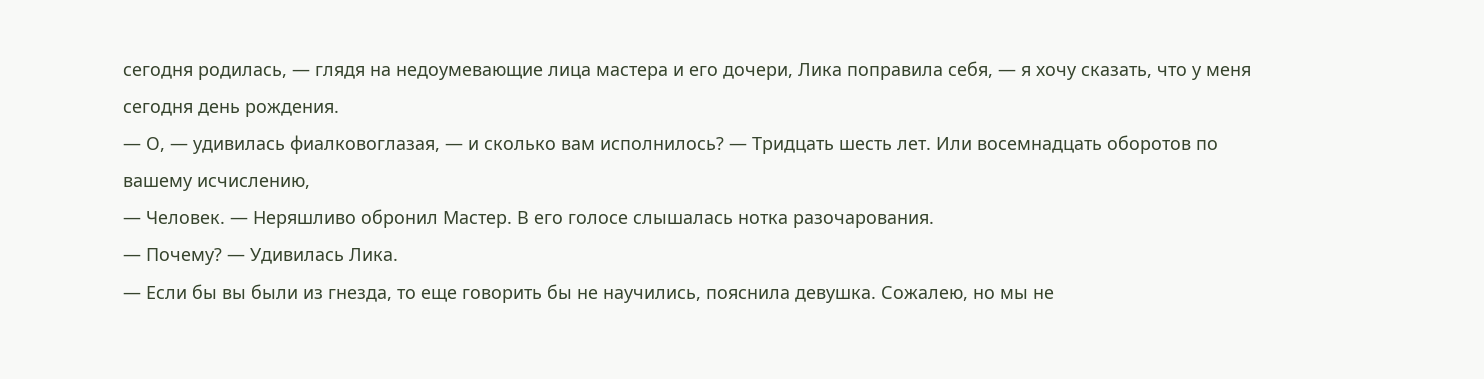сегодня родилась, — глядя на недоумевающие лица мастера и его дочери, Лика поправила себя, — я хочу сказать, что у меня сегодня день рождения.
— О, — удивилась фиалковоглазая, — и сколько вам исполнилось? — Тридцать шесть лет. Или восемнадцать оборотов по вашему исчислению,
— Человек. — Неряшливо обронил Мастер. В его голосе слышалась нотка разочарования.
— Почему? — Удивилась Лика.
— Если бы вы были из гнезда, то еще говорить бы не научились, пояснила девушка. Сожалею, но мы не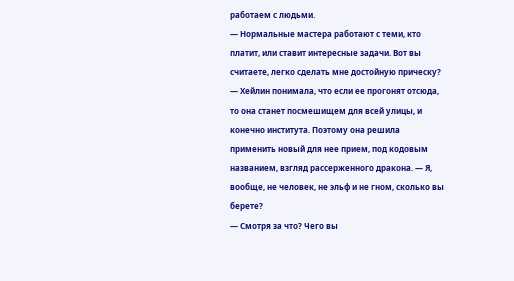работаем с людьми.
— Нормальные мастера работают с теми, кто платит, или ставит интересные задачи. Вот вы считаете, легко сделать мне достойную прическу? — Хейлин понимала, что если ее прогонят отсюда, то она станет посмешищем для всей улицы, и конечно института. Поэтому она решила применить новый для нее прием, под кодовым названием, взгляд рассерженного дракона. — Я, вообще, не человек, не эльф и не гном, сколько вы берете?
— Смотря за что? Чего вы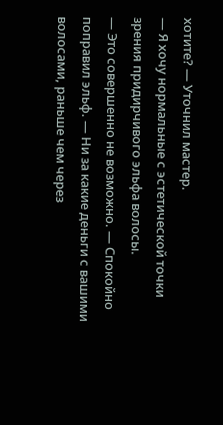хотите? — Уточнил мастер.
— Я хочу нормальные с эстетической точки зрения придирчивого эльфа волосы.
— Это совершенно не возможно. — Спокойно поправил эльф. — Ни за какие деньги с вашими волосами, раньше чем через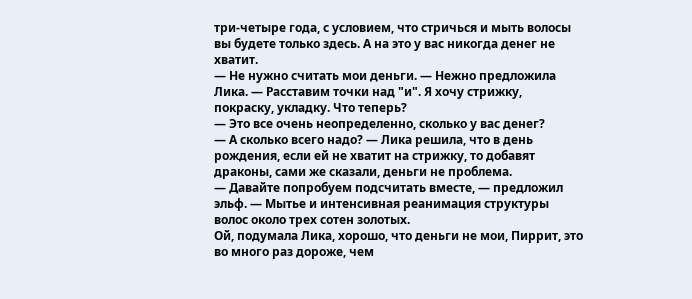три-четыре года, с условием, что стричься и мыть волосы вы будете только здесь. А на это у вас никогда денег не хватит.
— Не нужно считать мои деньги. — Нежно предложила Лика. — Расставим точки над "и". Я хочу стрижку, покраску, укладку. Что теперь?
— Это все очень неопределенно, сколько у вас денег?
— А сколько всего надо? — Лика решила, что в день рождения, если ей не хватит на стрижку, то добавят драконы, сами же сказали, деньги не проблема.
— Давайте попробуем подсчитать вместе, — предложил эльф. — Мытье и интенсивная реанимация структуры волос около трех сотен золотых.
Ой, подумала Лика, хорошо, что деньги не мои, Пиррит, это во много раз дороже, чем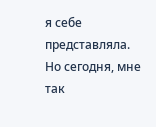я себе представляла. Но сегодня, мне так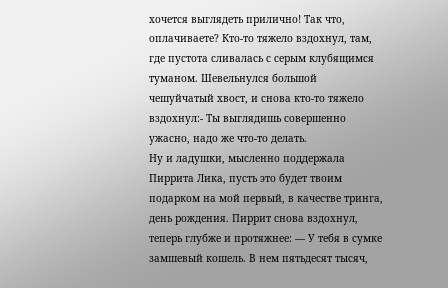хочется выглядеть прилично! Так что, оплачиваете? Кто-то тяжело вздохнул, там, где пустота сливалась с серым клубящимся туманом. Шевельнулся большой чешуйчатый хвост, и снова кто-то тяжело вздохнул:- Ты выглядишь совершенно ужасно, надо же что-то делать.
Ну и ладушки, мысленно поддержала Пиррита Лика, пусть это будет твоим подарком на мой первый, в качестве тринга, день рождения. Пиррит снова вздохнул, теперь глубже и протяжнее: — У тебя в сумке замшевый кошель. В нем пятьдесят тысяч,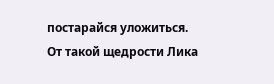постарайся уложиться.
От такой щедрости Лика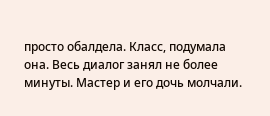просто обалдела. Класс, подумала она. Весь диалог занял не более минуты. Мастер и его дочь молчали.